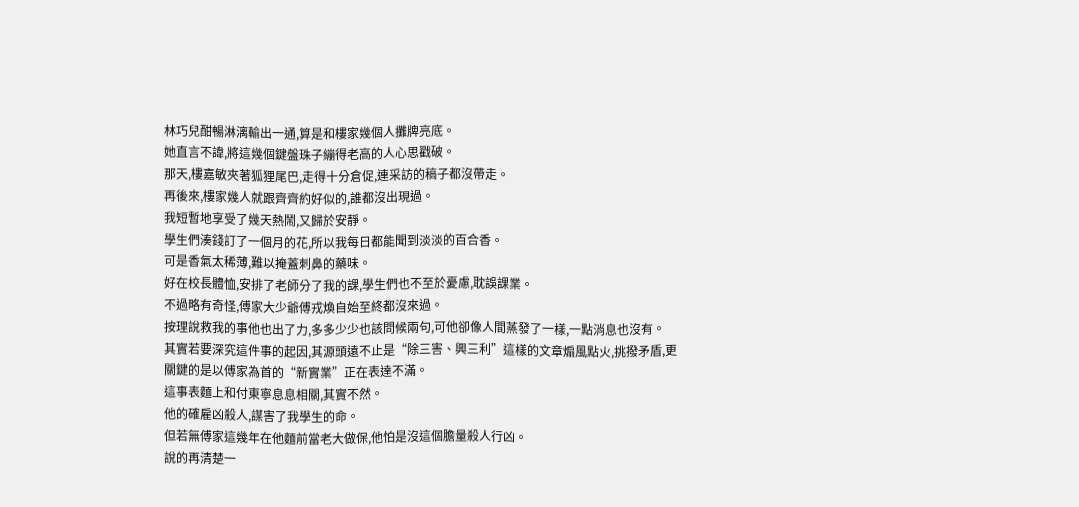林巧兒酣暢淋漓輸出一通,算是和樓家幾個人攤牌亮底。
她直言不諱,將這幾個鍵盤珠子繃得老高的人心思戳破。
那天,樓嘉敏夾著狐狸尾巴,走得十分倉促,連采訪的稿子都沒帶走。
再後來,樓家幾人就跟齊齊約好似的,誰都沒出現過。
我短暫地享受了幾天熱鬧,又歸於安靜。
學生們湊錢訂了一個月的花,所以我每日都能聞到淡淡的百合香。
可是香氣太稀薄,難以掩蓋刺鼻的藥味。
好在校長體恤,安排了老師分了我的課,學生們也不至於憂慮,耽誤課業。
不過略有奇怪,傅家大少爺傅戎煥自始至終都沒來過。
按理說救我的事他也出了力,多多少少也該問候兩句,可他卻像人間蒸發了一樣,一點消息也沒有。
其實若要深究這件事的起因,其源頭遠不止是“除三害、興三利”這樣的文章煽風點火,挑撥矛盾,更關鍵的是以傅家為首的“新實業”正在表達不滿。
這事表麵上和付東寧息息相關,其實不然。
他的確雇凶殺人,謀害了我學生的命。
但若無傅家這幾年在他麵前當老大做保,他怕是沒這個膽量殺人行凶。
說的再清楚一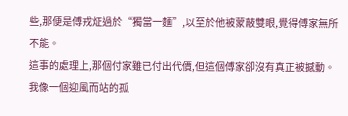些,那便是傅戎炡過於“獨當一麵”,以至於他被蒙蔽雙眼,覺得傅家無所不能。
這事的處理上,那個付家雖已付出代價,但這個傅家卻沒有真正被撼動。
我像一個迎風而站的孤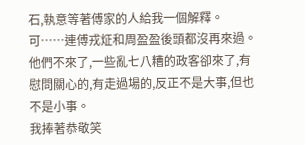石,執意等著傅家的人給我一個解釋。
可……連傅戎炡和周盈盈後頭都沒再來過。
他們不來了,一些亂七八糟的政客卻來了,有慰問關心的,有走過場的,反正不是大事,但也不是小事。
我捧著恭敬笑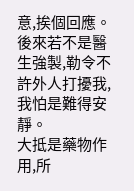意,挨個回應。
後來若不是醫生強製,勒令不許外人打擾我,我怕是難得安靜。
大抵是藥物作用,所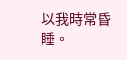以我時常昏睡。